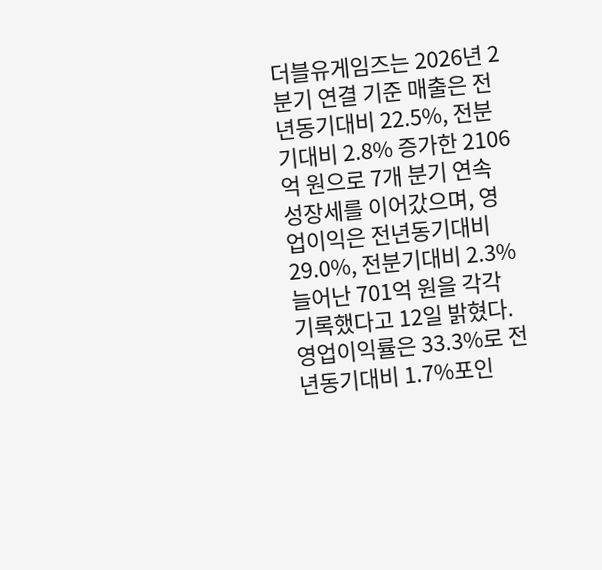더블유게임즈는 2026년 2분기 연결 기준 매출은 전년동기대비 22.5%, 전분기대비 2.8% 증가한 2106억 원으로 7개 분기 연속 성장세를 이어갔으며, 영업이익은 전년동기대비 29.0%, 전분기대비 2.3% 늘어난 701억 원을 각각 기록했다고 12일 밝혔다. 영업이익률은 33.3%로 전년동기대비 1.7%포인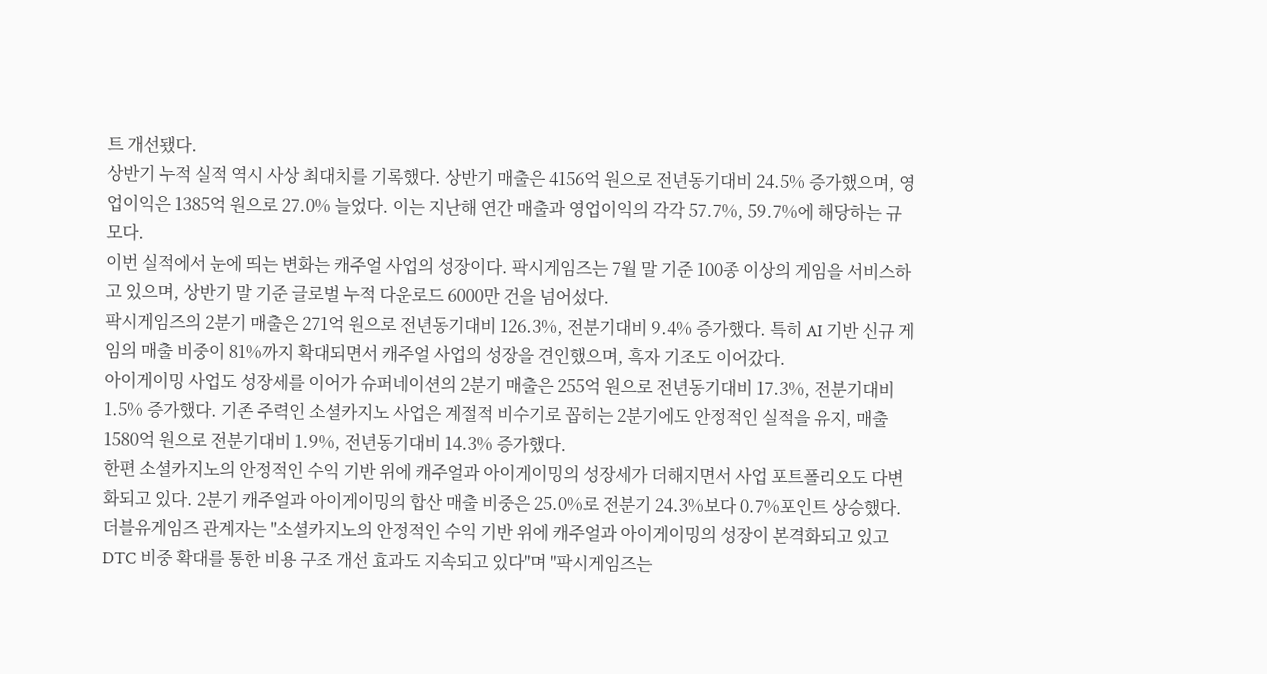트 개선됐다.
상반기 누적 실적 역시 사상 최대치를 기록했다. 상반기 매출은 4156억 원으로 전년동기대비 24.5% 증가했으며, 영업이익은 1385억 원으로 27.0% 늘었다. 이는 지난해 연간 매출과 영업이익의 각각 57.7%, 59.7%에 해당하는 규모다.
이번 실적에서 눈에 띄는 변화는 캐주얼 사업의 성장이다. 팍시게임즈는 7월 말 기준 100종 이상의 게임을 서비스하고 있으며, 상반기 말 기준 글로벌 누적 다운로드 6000만 건을 넘어섰다.
팍시게임즈의 2분기 매출은 271억 원으로 전년동기대비 126.3%, 전분기대비 9.4% 증가했다. 특히 AI 기반 신규 게임의 매출 비중이 81%까지 확대되면서 캐주얼 사업의 성장을 견인했으며, 흑자 기조도 이어갔다.
아이게이밍 사업도 성장세를 이어가 슈퍼네이션의 2분기 매출은 255억 원으로 전년동기대비 17.3%, 전분기대비 1.5% 증가했다. 기존 주력인 소셜카지노 사업은 계절적 비수기로 꼽히는 2분기에도 안정적인 실적을 유지, 매출 1580억 원으로 전분기대비 1.9%, 전년동기대비 14.3% 증가했다.
한편 소셜카지노의 안정적인 수익 기반 위에 캐주얼과 아이게이밍의 성장세가 더해지면서 사업 포트폴리오도 다변화되고 있다. 2분기 캐주얼과 아이게이밍의 합산 매출 비중은 25.0%로 전분기 24.3%보다 0.7%포인트 상승했다.
더블유게임즈 관계자는 "소셜카지노의 안정적인 수익 기반 위에 캐주얼과 아이게이밍의 성장이 본격화되고 있고 DTC 비중 확대를 통한 비용 구조 개선 효과도 지속되고 있다"며 "팍시게임즈는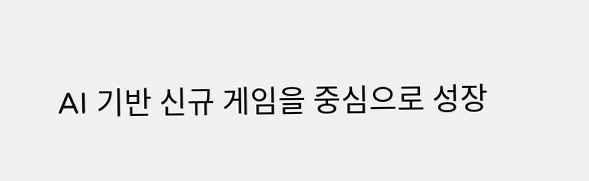AI 기반 신규 게임을 중심으로 성장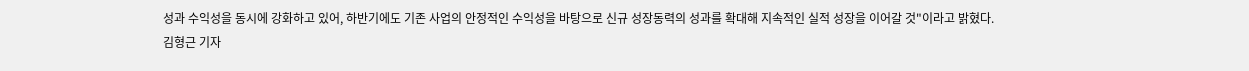성과 수익성을 동시에 강화하고 있어, 하반기에도 기존 사업의 안정적인 수익성을 바탕으로 신규 성장동력의 성과를 확대해 지속적인 실적 성장을 이어갈 것"이라고 밝혔다.
김형근 기자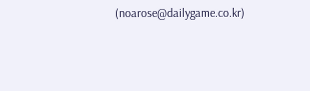(noarose@dailygame.co.kr)